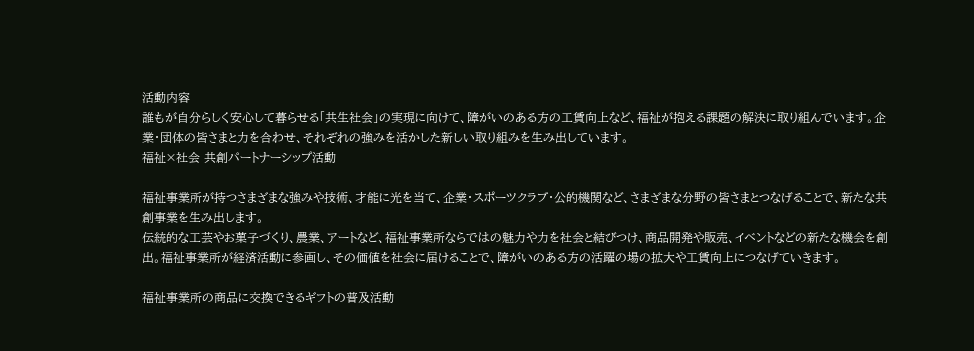活動内容
誰もが自分らしく安心して暮らせる「共生社会」の実現に向けて、障がいのある方の工賃向上など、福祉が抱える課題の解決に取り組んでいます。企業・団体の皆さまと力を合わせ、それぞれの強みを活かした新しい取り組みを生み出しています。
福祉×社会 共創パートナーシップ活動

福祉事業所が持つさまざまな強みや技術、才能に光を当て、企業・スポーツクラブ・公的機関など、さまざまな分野の皆さまとつなげることで、新たな共創事業を生み出します。
伝統的な工芸やお菓子づくり、農業、アートなど、福祉事業所ならではの魅力や力を社会と結びつけ、商品開発や販売、イベントなどの新たな機会を創出。福祉事業所が経済活動に参画し、その価値を社会に届けることで、障がいのある方の活躍の場の拡大や工賃向上につなげていきます。

福祉事業所の商品に交換できるギフトの普及活動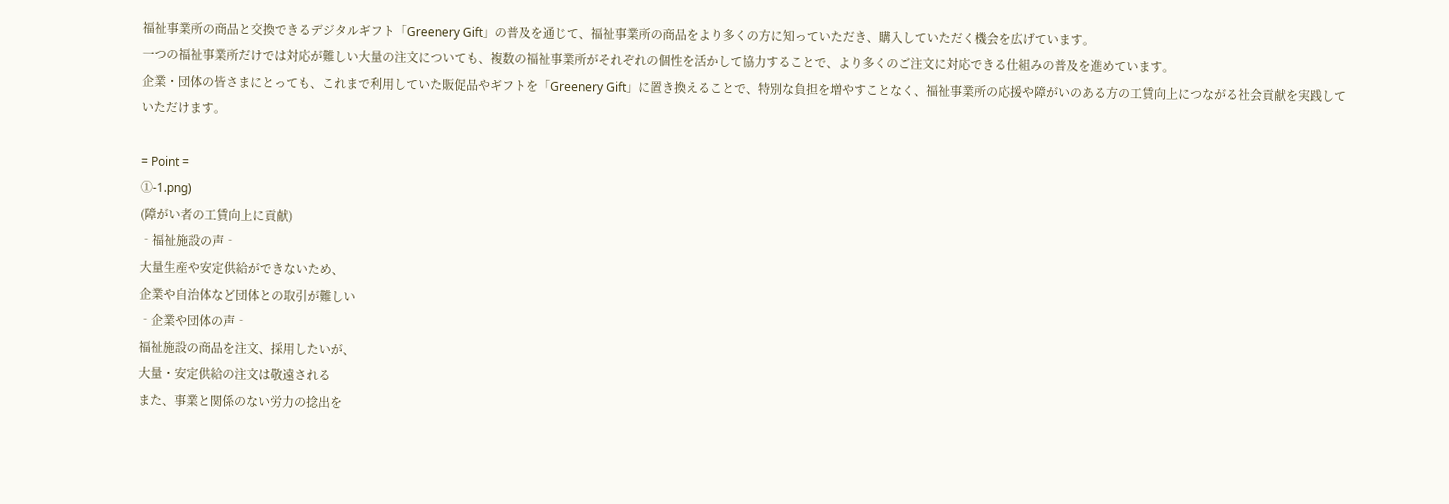福祉事業所の商品と交換できるデジタルギフト「Greenery Gift」の普及を通じて、福祉事業所の商品をより多くの方に知っていただき、購入していただく機会を広げています。
一つの福祉事業所だけでは対応が難しい大量の注文についても、複数の福祉事業所がそれぞれの個性を活かして協力することで、より多くのご注文に対応できる仕組みの普及を進めています。
企業・団体の皆さまにとっても、これまで利用していた販促品やギフトを「Greenery Gift」に置き換えることで、特別な負担を増やすことなく、福祉事業所の応援や障がいのある方の工賃向上につながる社会貢献を実践していただけます。

= Point =
①-1.png)
(障がい者の工賃向上に貢献)
‐福祉施設の声‐
大量生産や安定供給ができないため、
企業や自治体など団体との取引が難しい
‐企業や団体の声‐
福祉施設の商品を注文、採用したいが、
大量・安定供給の注文は敬遠される
また、事業と関係のない労力の捻出を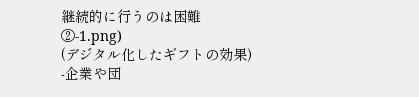継続的に行うのは困難
②-1.png)
(デジタル化したギフトの効果)
‐企業や団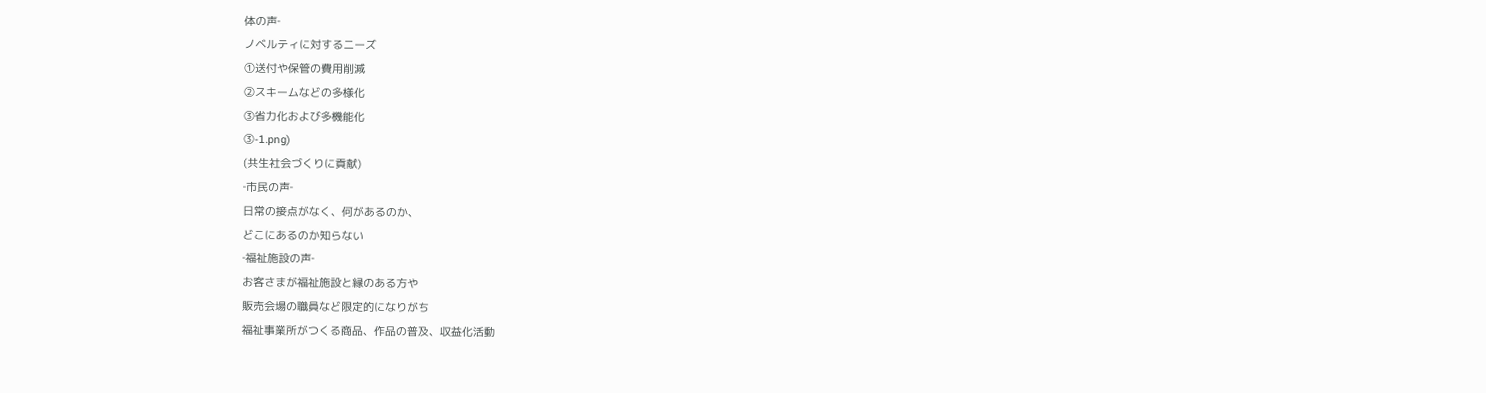体の声‐
ノベルティに対するニーズ
➀送付や保管の費用削減
➁スキームなどの多様化
➂省力化および多機能化
③-1.png)
(共生社会づくりに貢献)
‐市民の声‐
日常の接点がなく、何があるのか、
どこにあるのか知らない
‐福祉施設の声‐
お客さまが福祉施設と縁のある方や
販売会場の職員など限定的になりがち
福祉事業所がつくる商品、作品の普及、収益化活動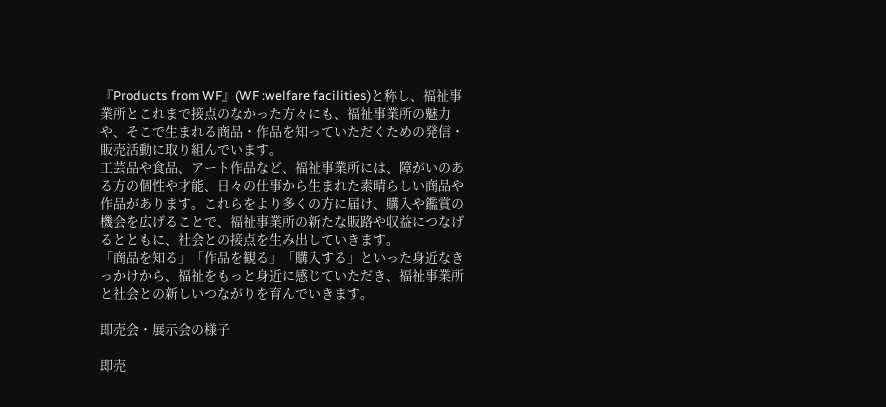『Products from WF』(WF :welfare facilities)と称し、福祉事業所とこれまで接点のなかった方々にも、福祉事業所の魅力や、そこで生まれる商品・作品を知っていただくための発信・販売活動に取り組んでいます。
工芸品や食品、アート作品など、福祉事業所には、障がいのある方の個性や才能、日々の仕事から生まれた素晴らしい商品や作品があります。これらをより多くの方に届け、購入や鑑賞の機会を広げることで、福祉事業所の新たな販路や収益につなげるとともに、社会との接点を生み出していきます。
「商品を知る」「作品を観る」「購入する」といった身近なきっかけから、福祉をもっと身近に感じていただき、福祉事業所と社会との新しいつながりを育んでいきます。

即売会・展示会の様子

即売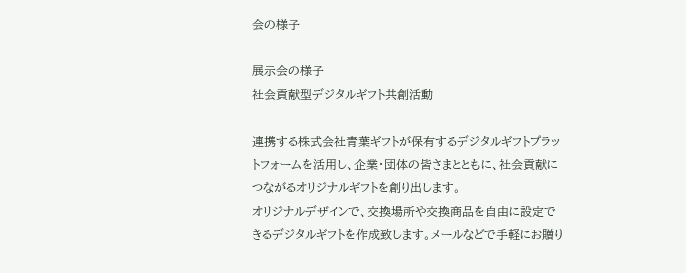会の様子

展示会の様子
社会貢献型デジタルギフト共創活動

連携する株式会社青葉ギフトが保有するデジタルギフトプラットフォームを活用し、企業・団体の皆さまとともに、社会貢献につながるオリジナルギフトを創り出します。
オリジナルデザインで、交換場所や交換商品を自由に設定できるデジタルギフトを作成致します。メールなどで手軽にお贈り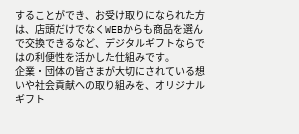することができ、お受け取りになられた方は、店頭だけでなくWEBからも商品を選んで交換できるなど、デジタルギフトならではの利便性を活かした仕組みです。
企業・団体の皆さまが大切にされている想いや社会貢献への取り組みを、オリジナルギフト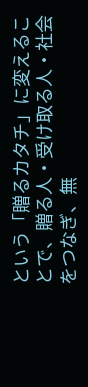という「贈るカタチ」に変えることで、贈る人・受け取る人・社会をつなぎ、無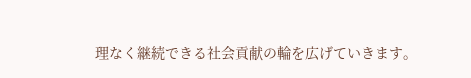理なく継続できる社会貢献の輪を広げていきます。